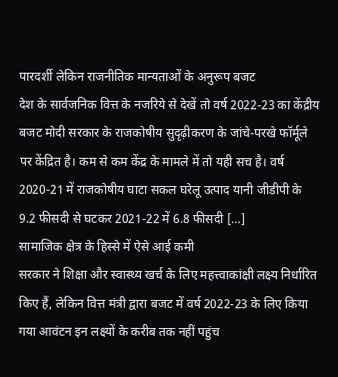पारदर्शी लेकिन राजनीतिक मान्यताओं के अनुरूप बजट
देश के सार्वजनिक वित्त के नजरिये से देखें तो वर्ष 2022-23 का केंद्रीय बजट मोदी सरकार के राजकोषीय सुदृढ़ीकरण के जांचे-परखे फॉर्मूले पर केंद्रित है। कम से कम केंद्र के मामले में तो यही सच है। वर्ष 2020-21 में राजकोषीय घाटा सकल घरेलू उत्पाद यानी जीडीपी के 9.2 फीसदी से घटकर 2021-22 में 6.8 फीसदी […]
सामाजिक क्षेत्र के हिस्से में ऐसे आई कमी
सरकार ने शिक्षा और स्वास्थ्य खर्च के लिए महत्त्वाकांक्षी लक्ष्य निर्धारित किए हैं, लेकिन वित्त मंत्री द्वारा बजट में वर्ष 2022-23 के लिए किया गया आवंटन इन लक्ष्यों के करीब तक नहीं पहुंच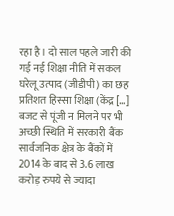रहा है। दो साल पहले जारी की गई नई शिक्षा नीति में सकल घरेलू उत्पाद (जीडीपी) का छह प्रतिशत हिस्सा शिक्षा (केंद्र […]
बजट से पूंजी न मिलने पर भी अच्छी स्थिति में सरकारी बैंक
सार्वजनिक क्षेत्र के बैंकों में 2014 के बाद से 3.6 लाख करोड़ रुपये से ज्यादा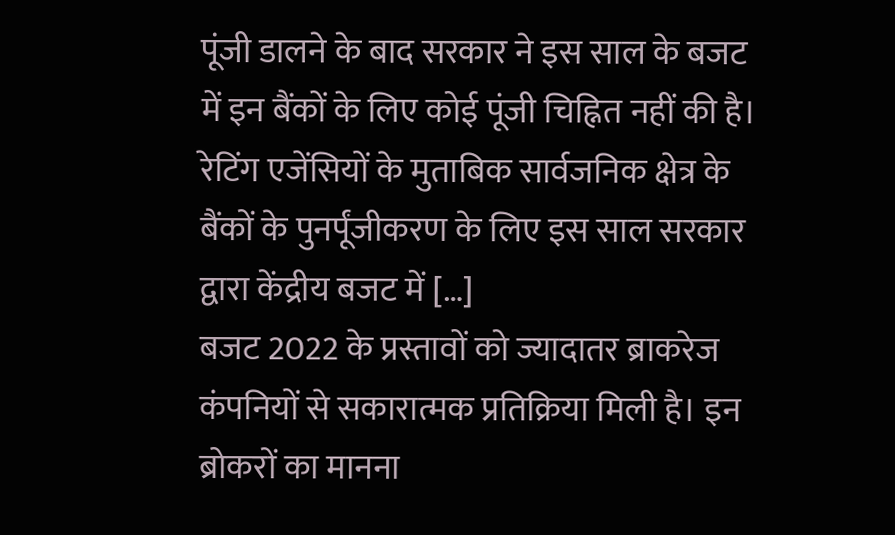पूंजी डालने के बाद सरकार ने इस साल के बजट में इन बैंकों के लिए कोई पूंजी चिह्नित नहीं की है। रेटिंग एजेंसियों के मुताबिक सार्वजनिक क्षेत्र के बैंकों के पुनर्पूंजीकरण के लिए इस साल सरकार द्वारा केंद्रीय बजट में […]
बजट 2022 के प्रस्तावों को ज्यादातर ब्राकरेज कंपनियों से सकारात्मक प्रतिक्रिया मिली है। इन ब्रोकरों का मानना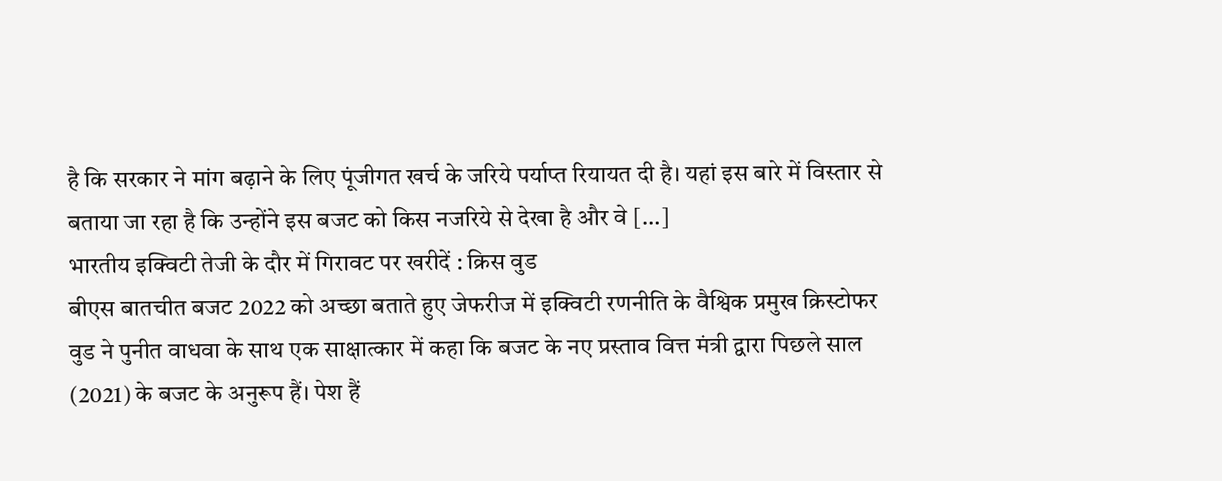है कि सरकार ने मांग बढ़ाने के लिए पूंजीगत खर्च के जरिये पर्याप्त रियायत दी है। यहां इस बारे में विस्तार से बताया जा रहा है कि उन्होंने इस बजट को किस नजरिये से देखा है और वे […]
भारतीय इक्विटी तेजी के दौर में गिरावट पर खरीदें : क्रिस वुड
बीएस बातचीत बजट 2022 को अच्छा बताते हुए जेफरीज में इक्विटी रणनीति के वैश्विक प्रमुख क्रिस्टोफर वुड ने पुनीत वाधवा के साथ एक साक्षात्कार में कहा कि बजट के नए प्रस्ताव वित्त मंत्री द्वारा पिछले साल (2021) के बजट के अनुरूप हैं। पेश हैं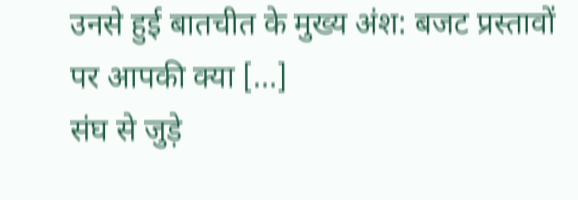उनसे हुई बातचीत के मुख्य अंश: बजट प्रस्तावों पर आपकी क्या […]
संघ से जुड़े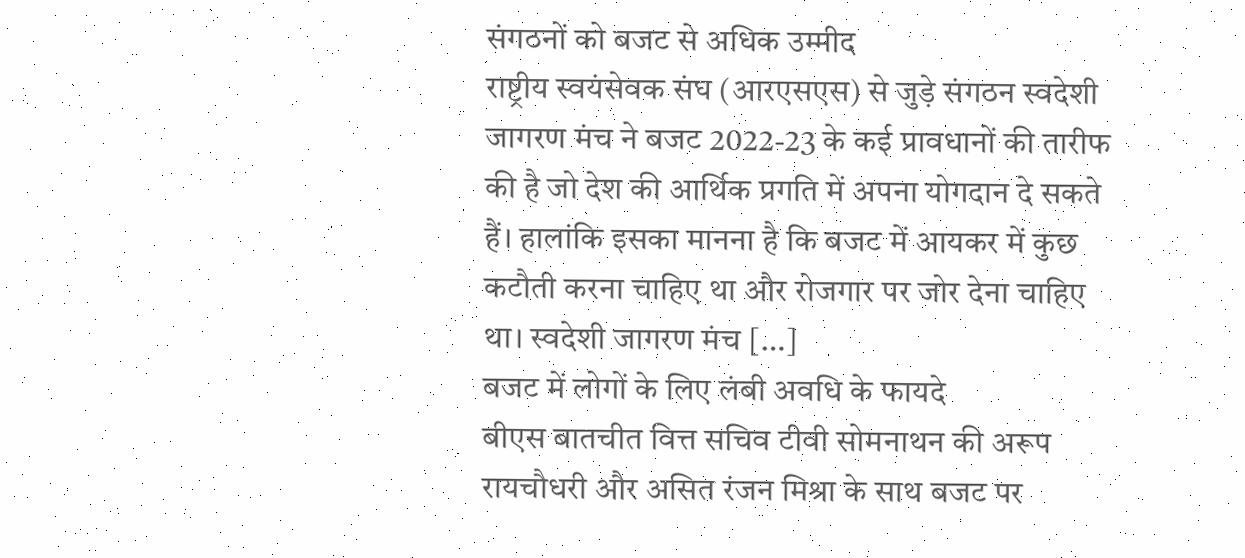संगठनों को बजट से अधिक उम्मीद
राष्ट्रीय स्वयंसेवक संघ (आरएसएस) से जुड़े संगठन स्वदेशी जागरण मंच ने बजट 2022-23 के कई प्रावधानों की तारीफ की है जो देश की आर्थिक प्रगति में अपना योगदान दे सकते हैं। हालांकि इसका मानना है कि बजट में आयकर में कुछ कटौती करना चाहिए था और रोजगार पर जोर देना चाहिए था। स्वदेशी जागरण मंच […]
बजट में लोगों के लिए लंबी अवधि के फायदे
बीएस बातचीत वित्त सचिव टीवी सोमनाथन की अरूप रायचौधरी और असित रंजन मिश्रा के साथ बजट पर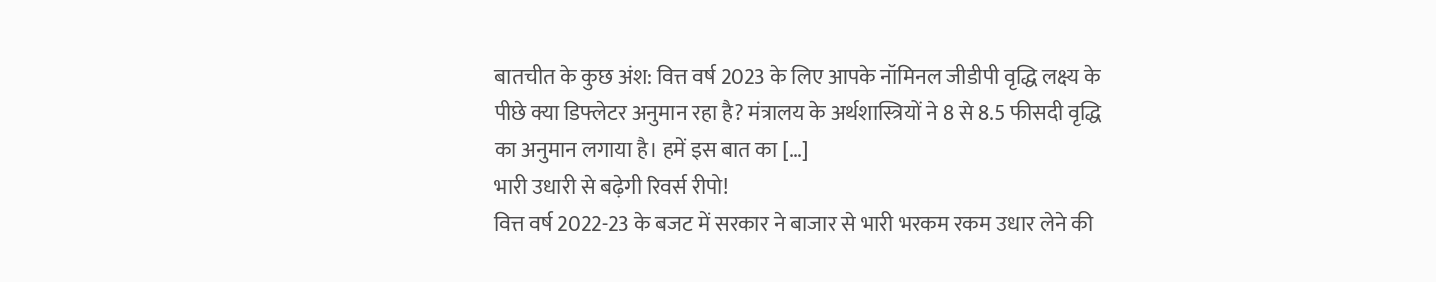बातचीत के कुछ अंश: वित्त वर्ष 2023 के लिए आपके नॉमिनल जीडीपी वृद्धि लक्ष्य के पीछे क्या डिफ्लेटर अनुमान रहा है? मंत्रालय के अर्थशास्त्रियों ने 8 से 8.5 फीसदी वृद्धि का अनुमान लगाया है। हमें इस बात का […]
भारी उधारी से बढ़ेगी रिवर्स रीपो!
वित्त वर्ष 2022-23 के बजट में सरकार ने बाजार से भारी भरकम रकम उधार लेने की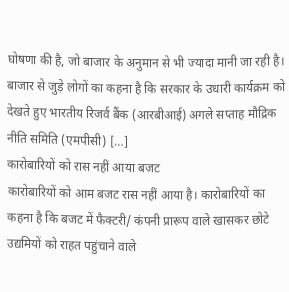घोषणा की है, जो बाजार के अनुमान से भी ज्यादा मानी जा रही है। बाजार से जुड़े लोगों का कहना है कि सरकार के उधारी कार्यक्रम को देखते हुए भारतीय रिजर्व बैंक (आरबीआई) अगले सप्ताह मौद्रिक नीति समिति (एमपीसी) […]
कारोबारियों को रास नहीं आया बजट
कारोबारियों को आम बजट रास नहीं आया है। कारोबारियों का कहना है कि बजट में फैक्टरी/ कंपनी प्रारूप वाले खासकर छोटे उद्यमियों को राहत पहुंचाने वाले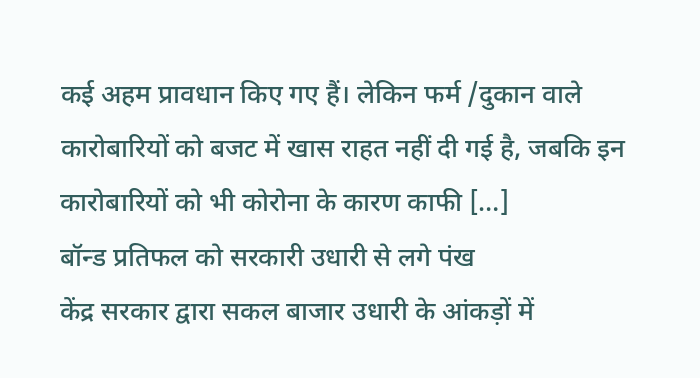कई अहम प्रावधान किए गए हैं। लेकिन फर्म /दुकान वाले कारोबारियों को बजट में खास राहत नहीं दी गई है, जबकि इन कारोबारियों को भी कोरोना के कारण काफी […]
बॉन्ड प्रतिफल को सरकारी उधारी से लगे पंख
केंद्र सरकार द्वारा सकल बाजार उधारी के आंकड़ों में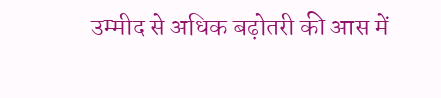उम्मीद से अधिक बढ़ोतरी की आस में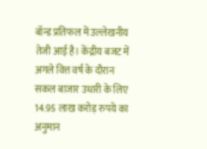बॉन्ड प्रतिफल में उल्लेखनीय तेजी आई है। केंद्रीय बजट में अगले वित्त वर्ष के दौरान सकल बाजार उधारी के लिए 14.95 लाख करोड़ रुपये का अनुमान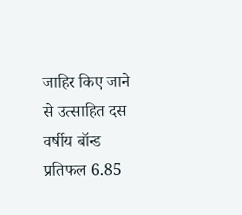जाहिर किए जाने से उत्साहित दस वर्षीय बॉन्ड प्रतिफल 6.85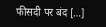फीसदी पर बंद […]